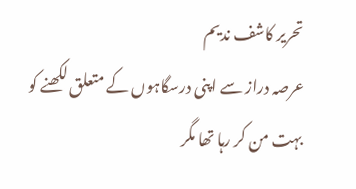تحریر کاشف ندیم
عرصہ دراز سے اپنی درسگاہوں کے متعلق لکھنے کو بہت من کر رہا تھا مگر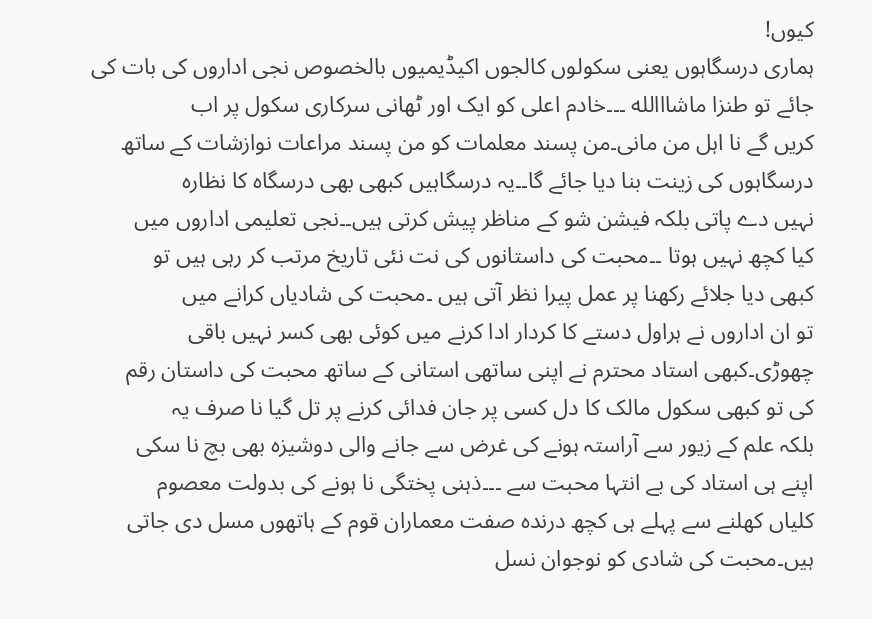کیوں!
ہماری درسگاہوں یعنی سکولوں کالجوں اکیڈیمیوں بالخصوص نجی اداروں کی بات کی
جائے تو طنزا ماشااالله ۔۔۔خادم اعلی کو ایک اور ٹھانی سرکاری سکول پر اب
کریں گے نا اہل من مانی۔من پسند معلمات کو من پسند مراعات نوازشات کے ساتھ
درسگاہوں کی زینت بنا دیا جائے گا۔۔یہ درسگاہیں کبھی بھی درسگاہ کا نظارہ
نہیں دے پاتی بلکہ فیشن شو کے مناظر پیش کرتی ہیں۔۔نجی تعلیمی اداروں میں
کیا کچھ نہیں ہوتا ۔۔محبت کی داستانوں کی نت نئی تاریخ مرتب کر رہی ہیں تو
کبھی دیا جلائے رکھنا پر عمل پیرا نظر آتی ہیں ۔محبت کی شادیاں کرانے میں
تو ان اداروں نے ہراول دستے کا کردار ادا کرنے میں کوئی بھی کسر نہیں باقی
چھوڑی۔کبھی استاد محترم نے اپنی ساتھی استانی کے ساتھ محبت کی داستان رقم
کی تو کبھی سکول مالک کا دل کسی پر جان فدائی کرنے پر تل گیا نا صرف یہ
بلکہ علم کے زیور سے آراستہ ہونے کی غرض سے جانے والی دوشیزہ بھی بچ نا سکی
اپنے ہی استاد کی بے انتہا محبت سے ۔۔۔ذہنی پختگی نا ہونے کی بدولت معصوم
کلیاں کھلنے سے پہلے ہی کچھ درندہ صفت معماران قوم کے ہاتھوں مسل دی جاتی
ہیں۔محبت کی شادی کو نوجوان نسل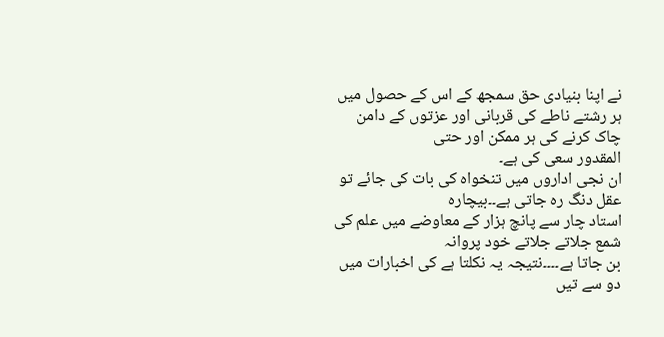نے اپنا بنیادی حق سمجھ کے اس کے حصول میں
ہر رشتے ناطے کی قربانی اور عزتوں کے دامن چاک کرنے کی ہر ممکن اور حتی
المقدور سعی کی ہے۔
ان نجی اداروں میں تنخواہ کی بات کی جائے تو عقل دنگ رہ جاتی ہے۔۔بیچارہ
استاد چار سے پانچ ہزار کے معاوضے میں علم کی شمع جلاتے جلاتے خود پروانہ
بن جاتا ہے۔۔۔۔نتیجہ یہ نکلتا ہے کی اخبارات میں دو سے تیں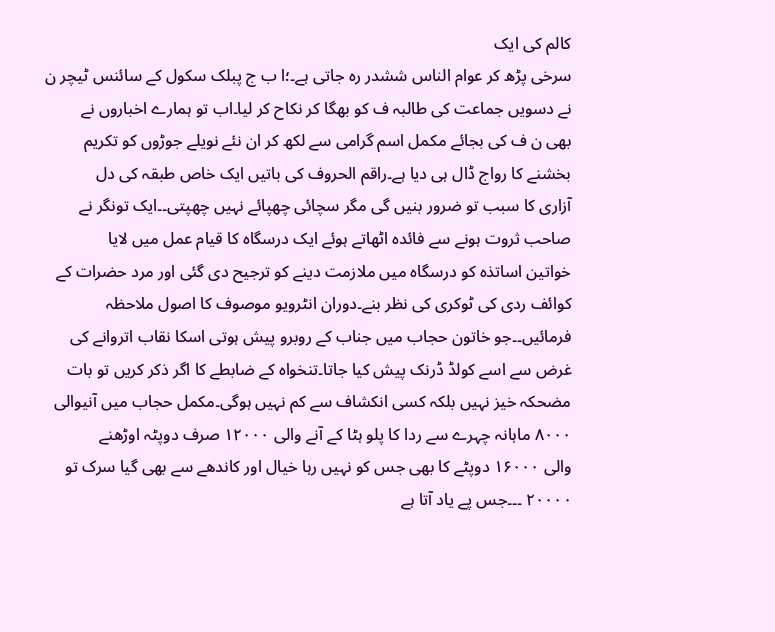کالم کی ایک
سرخی پڑھ کر عوام الناس ششدر رہ جاتی ہے۔؛ا ب ج پبلک سکول کے سائنس ٹیچر ن
نے دسویں جماعت کی طالبہ ف کو بھگا کر نکاح کر لیا۔اب تو ہمارے اخباروں نے
بھی ن ف کی بجائے مکمل اسم گرامی سے لکھ کر ان نئے نویلے جوڑوں کو تکریم
بخشنے کا رواج ڈال ہی دیا ہے۔راقم الحروف کی باتیں ایک خاص طبقہ کی دل
آزاری کا سبب تو ضرور بنیں گی مگر سچائی چھپائے نہیں چھپتی۔۔ایک تونگر نے
صاحب ثروت ہونے سے فائدہ اٹھاتے ہوئے ایک درسگاہ کا قیام عمل میں لایا
خواتین اساتذہ کو درسگاہ میں ملازمت دینے کو ترجیح دی گئی اور مرد حضرات کے
کوائف ردی کی ٹوکری کی نظر بنے۔دوران انٹرویو موصوف کا اصول ملاحظہ
فرمائیں۔۔جو خاتون حجاب میں جناب کے روبرو پیش ہوتی اسکا نقاب اتروانے کی
غرض سے اسے کولڈ ڈرنک پیش کیا جاتا۔تنخواہ کے ضابطے کا اگر ذکر کریں تو بات
مضحکہ خیز نہیں بلکہ کسی انکشاف سے کم نہیں ہوگی۔مکمل حجاب میں آنیوالی
۸۰۰۰ ماہانہ چہرے سے ردا کا پلو ہٹا کے آنے والی ۱۲۰۰۰ صرف دوپٹہ اوڑھنے
والی ۱۶۰۰۰ دوپٹے کا بھی جس کو نہیں رہا خیال اور کاندھے سے بھی گیا سرک تو
۲۰۰۰۰ ۔۔۔جس پے یاد آتا ہے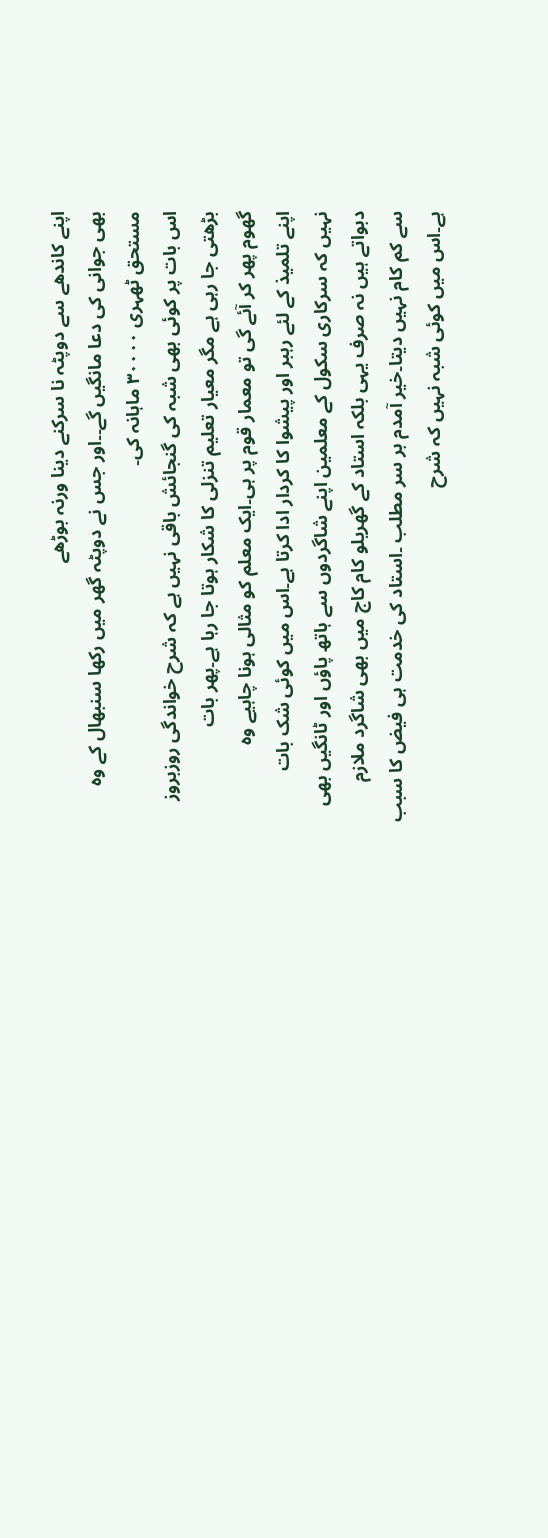اپنے کاندھے سے دوپٹہ نا سرکنے دینا ورنہ بوڑھے
بھی جوانی کی دعا مانگیں گے۔۔اور جس نے دوپٹہ گھر میں رکھا سنبھال کے وہ
مستحق ٹھہری ۳۰۰۰۰ ماہانہ کی۔
اس بات پر کوئی بھی شبہ کی گنجائش باقی نہیں ہے کہ شرح خواندگی روزبروز
بڑھتی جا رہی ہے مگر معیار تعلیم تنزلی کا شکار ہوتا جا رہا ہے۔پھر بات
گھوم پھر کر آئے گی تو معمار قوم پر ہی۔ایک معلم کو مثالی ہونا چاہیے وہ
اپنے تلمیذ کے لئے رہبر اور پیشوا کا کردار ادا کرتا ہے۔اس میں کوئی شک بات
نہیں کہ سرکاری سکول کے معلمین اپنے شاگردوں سے ہاتھ پاؤں اور ٹانگیں بھی
دبواتے ہیں نہ صرف یہی بلکہ استاد کے گھریلو کام کاج میں بھی شاگرد ملازم
سے کم کام نہیں دیتا۔خیر آمدم بر سر مطلب ۔استاد کی خدمت ہی فیض کا سبب
ہے۔اس میں کوئی شبہ نہیں کہ شرح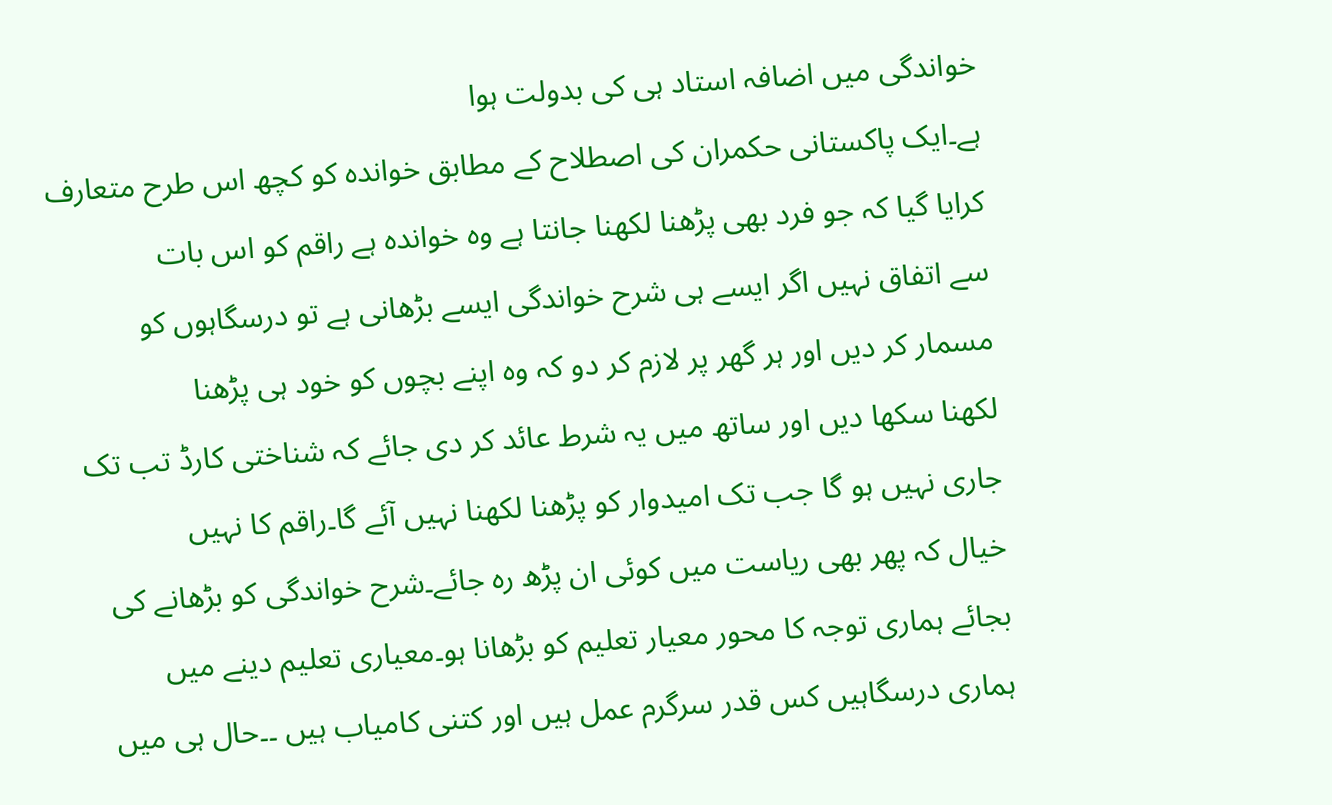خواندگی میں اضافہ استاد ہی کی بدولت ہوا
ہے۔ایک پاکستانی حکمران کی اصطلاح کے مطابق خواندہ کو کچھ اس طرح متعارف
کرایا گیا کہ جو فرد بھی پڑھنا لکھنا جانتا ہے وہ خواندہ ہے راقم کو اس بات
سے اتفاق نہیں اگر ایسے ہی شرح خواندگی ایسے بڑھانی ہے تو درسگاہوں کو
مسمار کر دیں اور ہر گھر پر لازم کر دو کہ وہ اپنے بچوں کو خود ہی پڑھنا
لکھنا سکھا دیں اور ساتھ میں یہ شرط عائد کر دی جائے کہ شناختی کارڈ تب تک
جاری نہیں ہو گا جب تک امیدوار کو پڑھنا لکھنا نہیں آئے گا۔راقم کا نہیں
خیال کہ پھر بھی ریاست میں کوئی ان پڑھ رہ جائے۔شرح خواندگی کو بڑھانے کی
بجائے ہماری توجہ کا محور معیار تعلیم کو بڑھانا ہو۔معیاری تعلیم دینے میں
ہماری درسگاہیں کس قدر سرگرم عمل ہیں اور کتنی کامیاب ہیں ۔۔حال ہی میں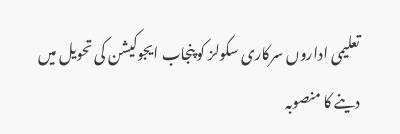تعلیمی اداروں سرکاری سکولز کو پنجاب ایجوکیشن کی تحویل میں دینے کا منصوبہ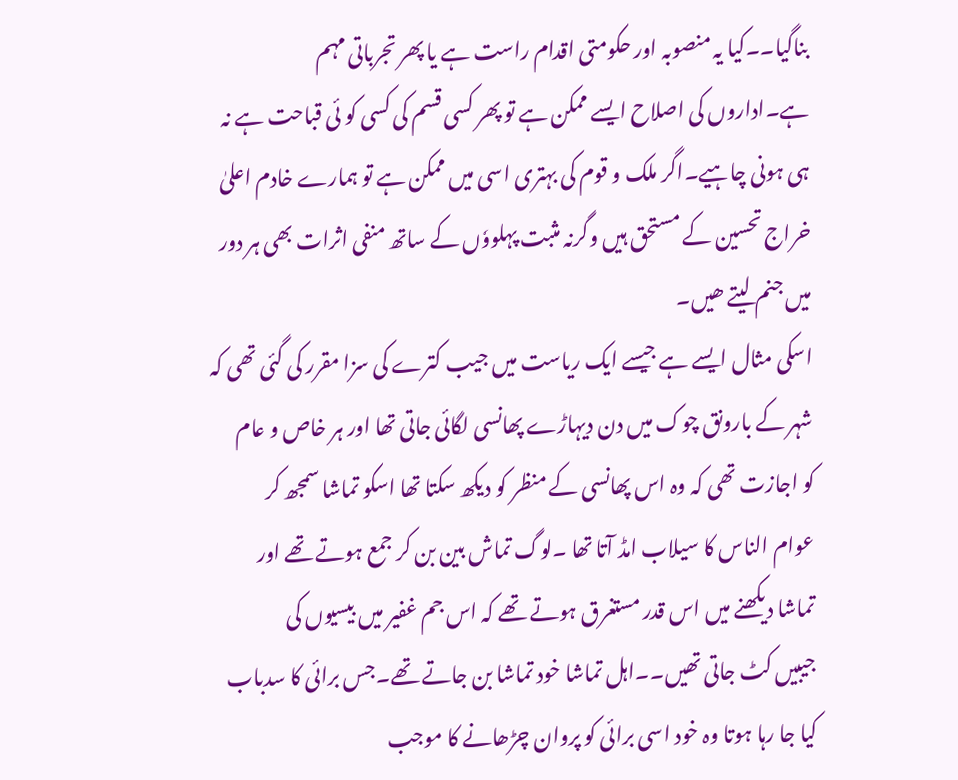بناگیا۔۔کیا یہ منصوبہ اور حکومتی اقدام راست ہے یا پھر تجرباتی مہم
ہے۔اداروں کی اصلاح ایسے ممکن ہے تو پھر کسی قسم کی کسی کو ئی قباحت ہے نہ
ہی ہونی چاہیے۔اگر ملک و قوم کی بہتری اسی میں ممکن ہے تو ہمارے خادم اعلیٰ
خراج تحسین کے مستحق ہیں وگرنہ مثبت پہلووٗں کے ساتھ منفی اثرات بھی ہر دور
میں جنم لیتے ھیں۔
اسکی مثال ایسے ہے جیسے ایک ریاست میں جیب کترے کی سزا مقرر کی گئی تھی کہ
شہر کے بارونق چوک میں دن دیہاڑے پھانسی لگائی جاتی تھا اور ہر خاص و عام
کو اجازت تھی کہ وہ اس پھانسی کے منظر کو دیکھ سکتا تھا اسکو تماشا سمجھ کر
عوام الناس کا سیلاب امڈ آتا تھا ۔لوگ تماش بین بن کر جمع ہوتے تھے اور
تماشا دیکھنے میں اس قدر مستغرق ہوتے تھے کہ اس جم غفیر میں بیسیوں کی
جیبیں کٹ جاتی تھیں۔۔اہل تماشا خود تماشا بن جاتے تھے۔جس برائی کا سدباب
کیا جا رہا ہوتا وہ خود اسی برائی کو پروان چڑھانے کا موجب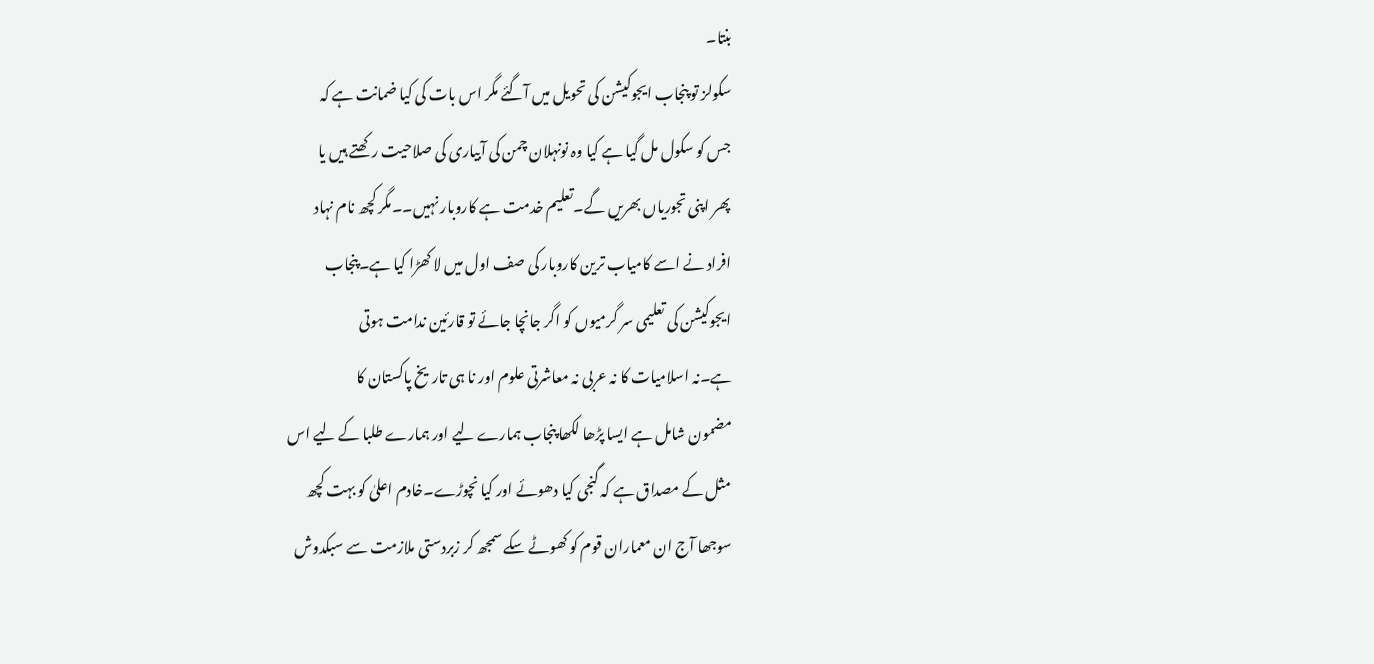بنتا۔
سکولز تو پنجاب ایجوکیشن کی تحویل میں آگئے مگر اس بات کی کیا ضمانت ہے کہ
جس کو سکول مل گیا ہے کیا وہ نونہلان چمن کی آبیاری کی صلاحیت رکھتے ہیں یا
پھر اپنی تجوریاں بھریں گے۔تعلیم خدمت ہے کاروبار نہیں۔۔مگر کچھ نام نہاد
افراد نے اسے کامیاب ترین کاروبار کی صف اول میں لا کھڑا کیا ہے۔پنجاب
ایجوکیشن کی تعلیمی سر گرمیوں کو اگر جانچا جائے تو قارئین ندامت ہوتی
ہے۔نہ اسلامیات کا نہ عربی نہ معاشرتی علوم اور نا ہی تاریخ پاکستان کا
مضمون شامل ہے ایسا پڑھا لکھا پنجاب ہمارے لیے اور ہمارے طلبا کے لیے اس
مثل کے مصداق ہے کہ گنجی کیا دھوئے اور کیا نچوڑے۔خادم اعلیٰ کو بہت کچھ
سوجھا آج ان معماران قوم کو کھوٹے سکے سمجھ کر زبردستی ملازمت سے سبکدوش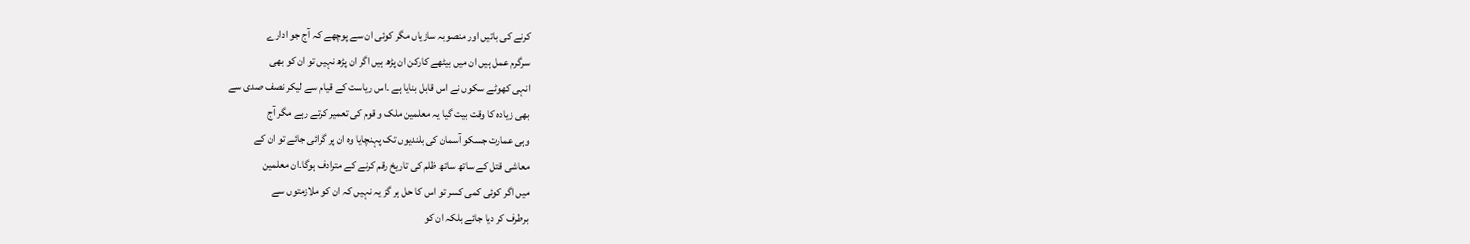کرنے کی باتیں اور منصوبہ سازیاں مگر کوئی ان سے پوچھے کہ آج جو ادارے
سرگرم عمل ہیں ان میں بیٹھے کارکن ان پڑھ ہیں اگر ان پڑھ نہیں تو ان کو بھی
انہی کھوٹے سکوں نے اس قابل بنایا ہے ۔اس ریاست کے قیام سے لیکر نصف صدی سے
بھی زیادہ کا وقت بیت گیا یہ معلمین ملک و قوم کی تعمیر کرتے رہے مگر آج
وہی عمارت جسکو آسمان کی بلندیوں تک پہنچایا وہ ان پر گرائی جائے تو ان کے
معاشی قتل کے ساتھ ساتھ ظلم کی تاریخ رقم کرنے کے مترادف ہوگا۔ان معلمین
میں اگر کوئی کمی کسر تو اس کا حل ہر گز یہ نہیں کہ ان کو ملازمتوں سے
برطرف کر دیا جائے بلکہ ان کو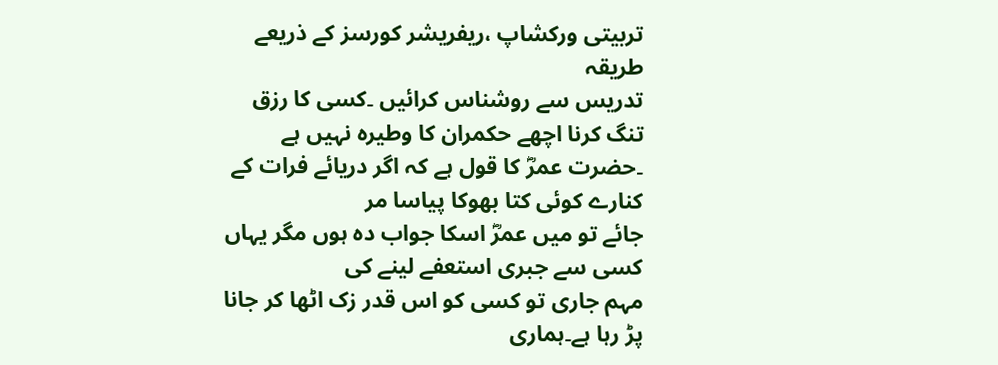تربیتی ورکشاپ ،ریفریشر کورسز کے ذریعے طریقہ
تدریس سے روشناس کرائیں ۔کسی کا رزق تنگ کرنا اچھے حکمران کا وطیرہ نہیں ہے
۔حضرت عمرؓ کا قول ہے کہ اگر دریائے فرات کے کنارے کوئی کتا بھوکا پیاسا مر
جائے تو میں عمرؓ اسکا جواب دہ ہوں مگر یہاں کسی سے جبری استعفے لینے کی
مہم جاری تو کسی کو اس قدر زک اٹھا کر جانا پڑ رہا ہے۔ہماری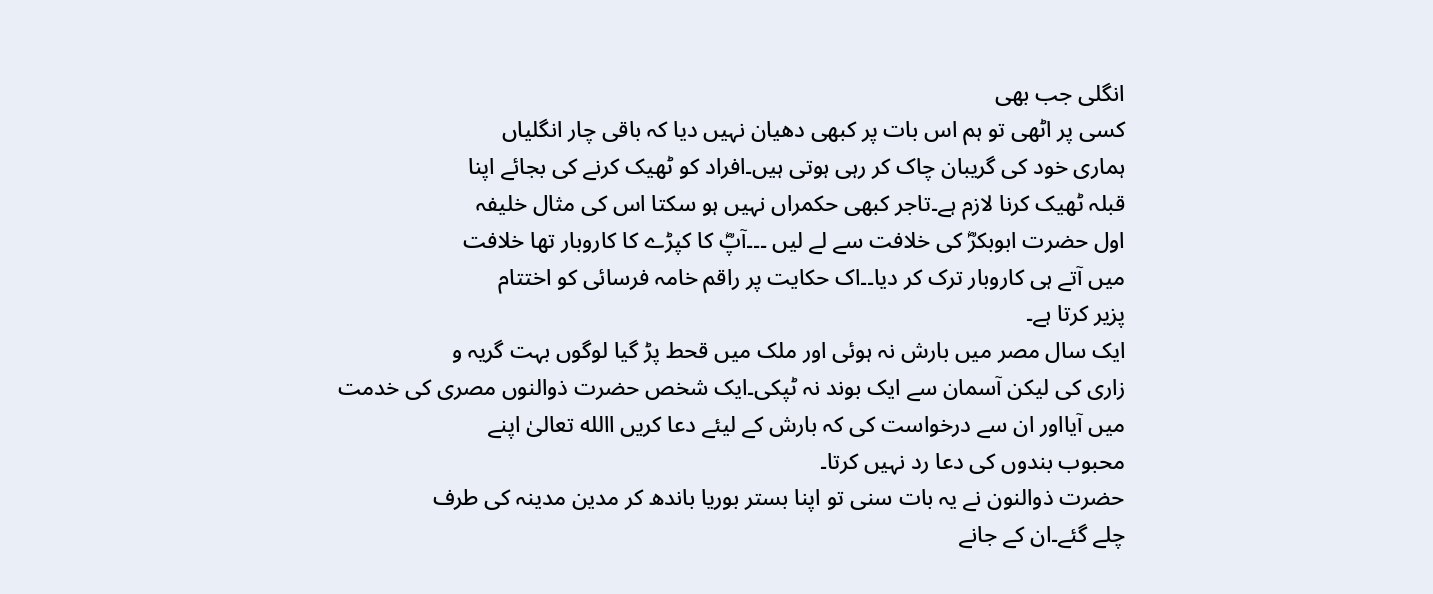انگلی جب بھی
کسی پر اٹھی تو ہم اس بات پر کبھی دھیان نہیں دیا کہ باقی چار انگلیاں
ہماری خود کی گریبان چاک کر رہی ہوتی ہیں۔افراد کو ٹھیک کرنے کی بجائے اپنا
قبلہ ٹھیک کرنا لازم ہے۔تاجر کبھی حکمراں نہیں ہو سکتا اس کی مثال خلیفہ
اول حضرت ابوبکرؓ کی خلافت سے لے لیں ۔۔۔آپؓ کا کپڑے کا کاروبار تھا خلافت
میں آتے ہی کاروبار ترک کر دیا۔۔اک حکایت پر راقم خامہ فرسائی کو اختتام
پزیر کرتا ہے۔
ایک سال مصر میں بارش نہ ہوئی اور ملک میں قحط پڑ گیا لوگوں بہت گریہ و
زاری کی لیکن آسمان سے ایک بوند نہ ٹپکی۔ایک شخص حضرت ذوالنوں مصری کی خدمت
میں آیااور ان سے درخواست کی کہ بارش کے لیئے دعا کریں االله تعالیٰ اپنے
محبوب بندوں کی دعا رد نہیں کرتا۔
حضرت ذوالنون نے یہ بات سنی تو اپنا بستر بوریا باندھ کر مدین مدینہ کی طرف
چلے گئے۔ان کے جانے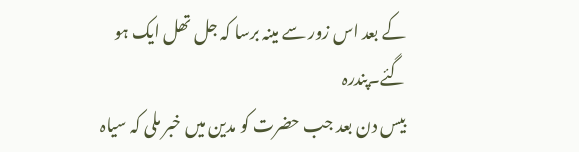کے بعد اس زور سے مینہ برسا کہ جل تھل ایک ہو گئے۔پندرہ
بیس دن بعد جب حضرت کو مدین میں خبر ملی کہ سیاہ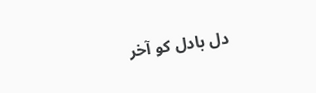دل بادل کو آخر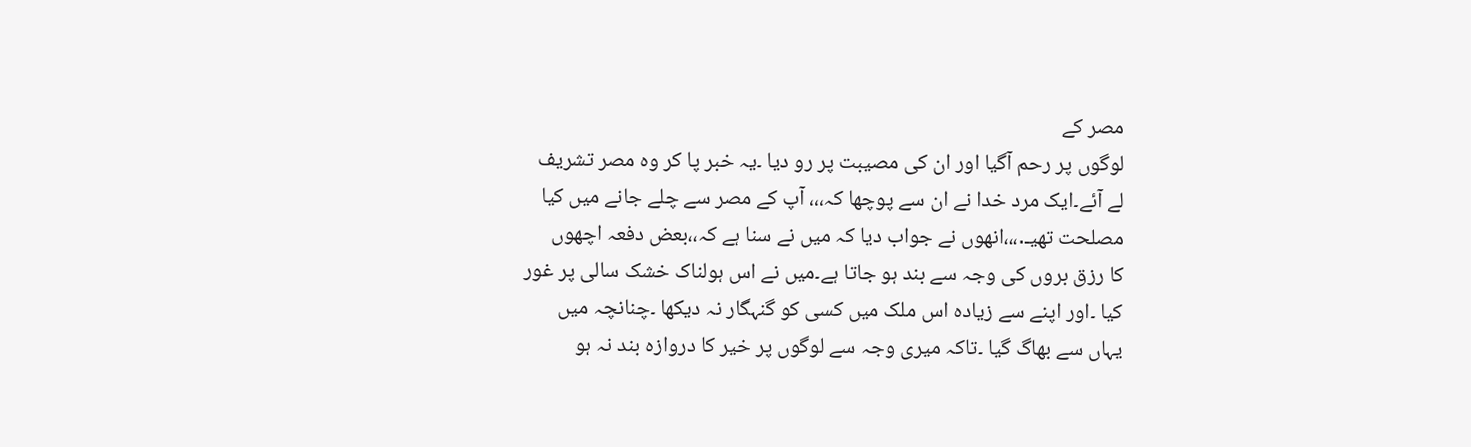مصر کے
لوگوں پر رحم آگیا اور ان کی مصیبت پر رو دیا ۔یہ خبر پا کر وہ مصر تشریف
لے آئے۔ایک مرد خدا نے ان سے پوچھا کہ،،، آپ کے مصر سے چلے جانے میں کیا
مصلحت تھیـ․،،،انھوں نے جواب دیا کہ میں نے سنا ہے کہ،،بعض دفعہ اچھوں
کا رزق بروں کی وجہ سے بند ہو جاتا ہے۔میں نے اس ہولناک خشک سالی پر غور
کیا ۔اور اپنے سے زیادہ اس ملک میں کسی کو گنہگار نہ دیکھا ۔چنانچہ میں
یہاں سے بھاگ گیا ۔تاکہ میری وجہ سے لوگوں پر خیر کا دروازہ بند نہ ہو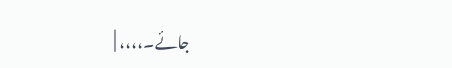جائے۔،،،، |